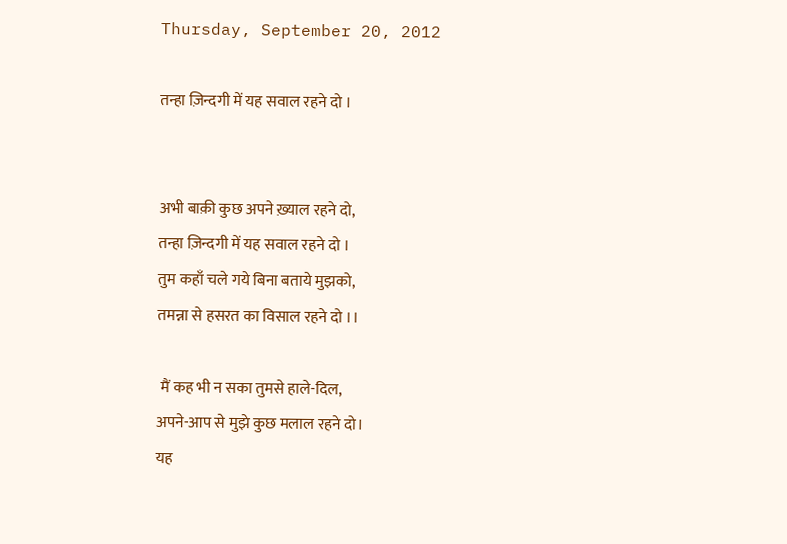Thursday, September 20, 2012

तन्हा ज़िन्दगी में यह सवाल रहने दो ।


अभी बाक़ी कुछ अपने ख़्याल रहने दो,
तन्हा ज़िन्दगी में यह सवाल रहने दो ।
तुम कहाँ चले गये बिना बताये मुझको,
तमन्ना से हसरत का विसाल रहने दो ।।

 मैं कह भी न सका तुमसे हाले-दिल,
अपने-आप से मुझे कुछ मलाल रहने दो।
यह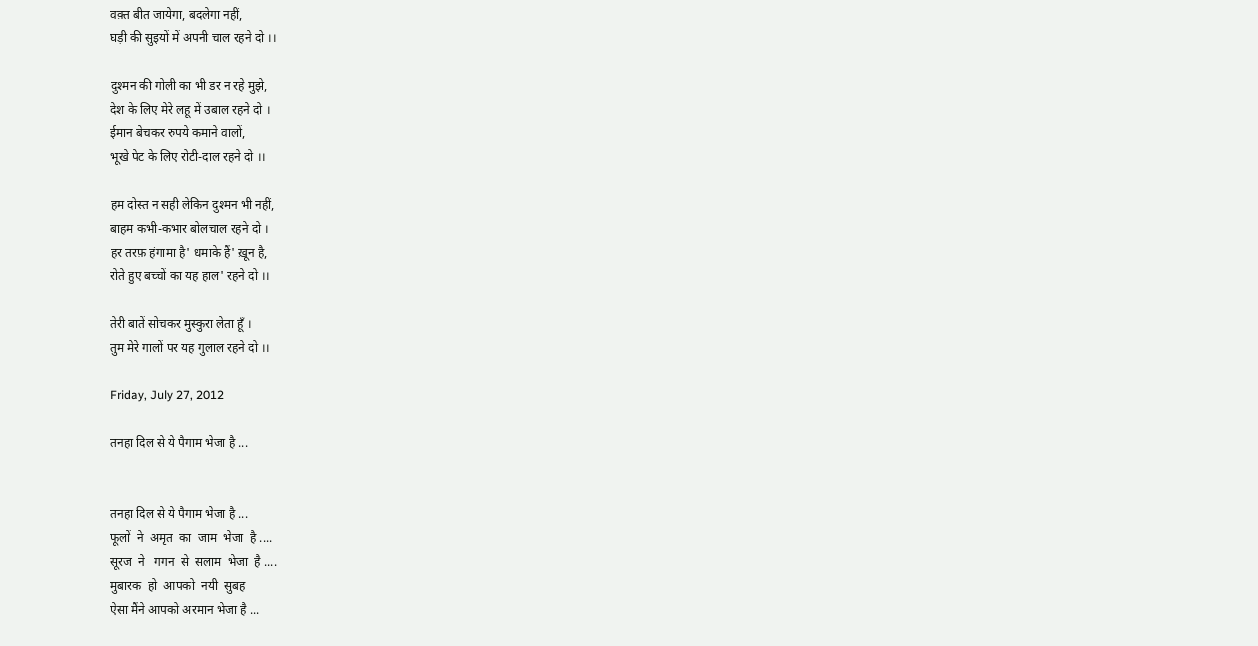वक़्त बीत जायेगा, बदलेगा नहीं,
घड़ी की सुइयों में अपनी चाल रहने दो ।।

दुश्मन की गोली का भी डर न रहे मुझे,
देश के लिए मेरे लहू में उबाल रहने दो ।
ईमान बेचकर रुपये कमाने वालों,
भूखे पेट के लिए रोटी-दाल रहने दो ।।

हम दोस्त न सही लेकिन दुश्मन भी नहीं,
बाहम कभी-कभार बोलचाल रहने दो ।
हर तरफ़ हंगामा है' धमाके हैं' ख़ून है,
रोते हुए बच्चों का यह हाल' रहने दो ।।

तेरी बातें सोचकर मुस्कुरा लेता हूँ ।
तुम मेरे गालों पर यह गुलाल रहने दो ।।

Friday, July 27, 2012

तनहा दिल से ये पैगाम भेजा है ...


तनहा दिल से ये पैगाम भेजा है ...
फूलों  ने  अमृत  का  जाम  भेजा  है ....
सूरज  ने   गगन  से  सलाम  भेजा  है ....
मुबारक  हो  आपको  नयी  सुबह
ऐसा मैंने आपको अरमान भेजा है ...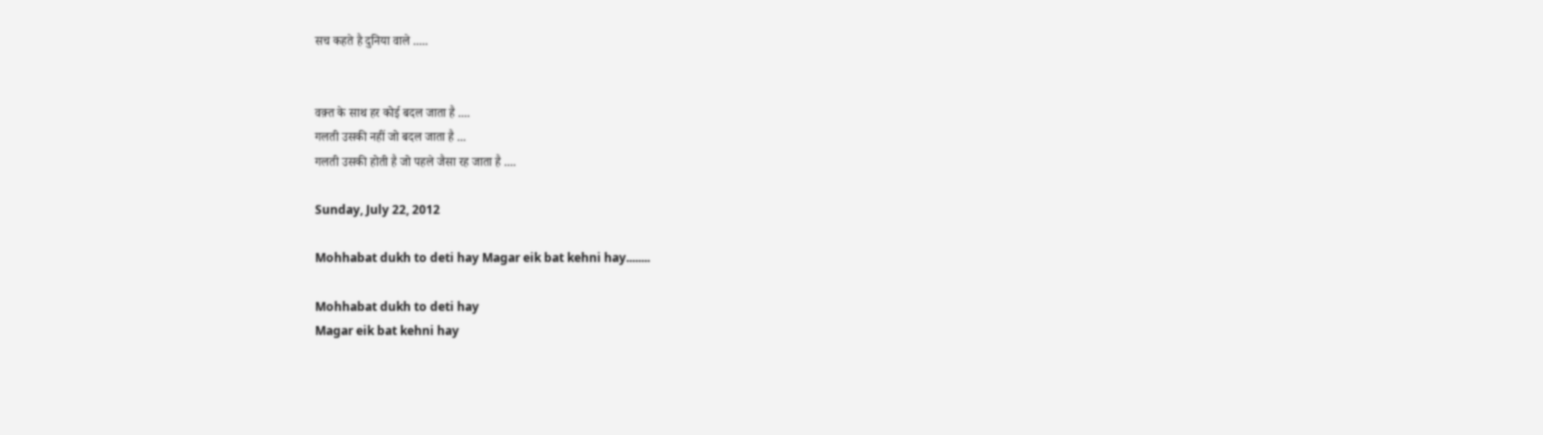सच कहते है दुनिया वाले .....


वक़्त के साथ हर कोई बदल जाता है ....
गलती उसकी नहीं जो बदल जाता है ...
गलती उसकी होती है जो पहले जैसा रह जाता है ....

Sunday, July 22, 2012

Mohhabat dukh to deti hay Magar eik bat kehni hay........

Mohhabat dukh to deti hay
Magar eik bat kehni hay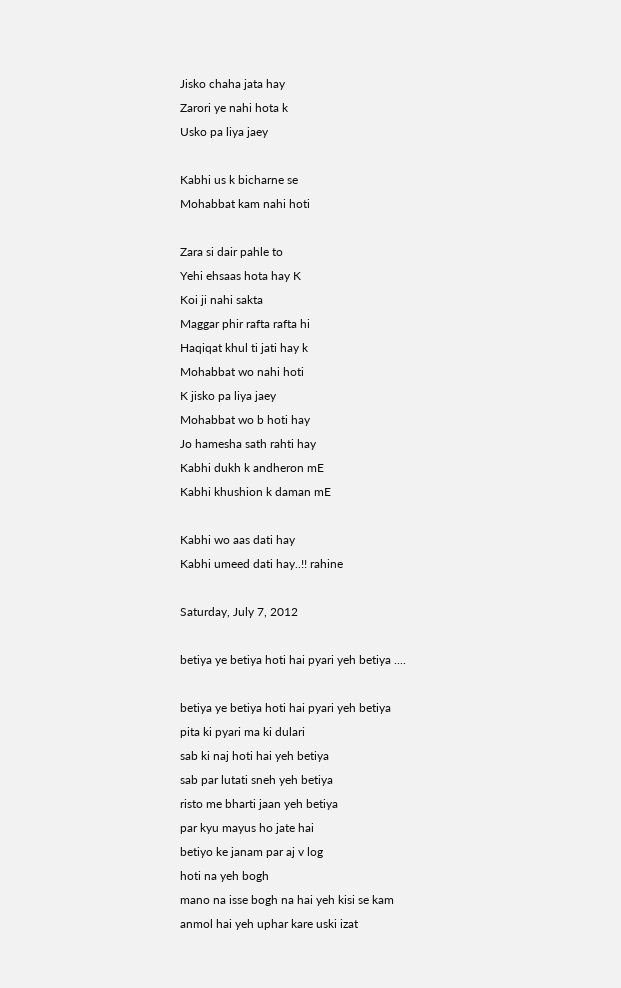Jisko chaha jata hay
Zarori ye nahi hota k
Usko pa liya jaey

Kabhi us k bicharne se
Mohabbat kam nahi hoti

Zara si dair pahle to
Yehi ehsaas hota hay K
Koi ji nahi sakta
Maggar phir rafta rafta hi
Haqiqat khul ti jati hay k
Mohabbat wo nahi hoti
K jisko pa liya jaey
Mohabbat wo b hoti hay
Jo hamesha sath rahti hay
Kabhi dukh k andheron mE
Kabhi khushion k daman mE

Kabhi wo aas dati hay
Kabhi umeed dati hay..!! rahine

Saturday, July 7, 2012

betiya ye betiya hoti hai pyari yeh betiya ....

betiya ye betiya hoti hai pyari yeh betiya
pita ki pyari ma ki dulari
sab ki naj hoti hai yeh betiya
sab par lutati sneh yeh betiya
risto me bharti jaan yeh betiya
par kyu mayus ho jate hai
betiyo ke janam par aj v log
hoti na yeh bogh
mano na isse bogh na hai yeh kisi se kam
anmol hai yeh uphar kare uski izat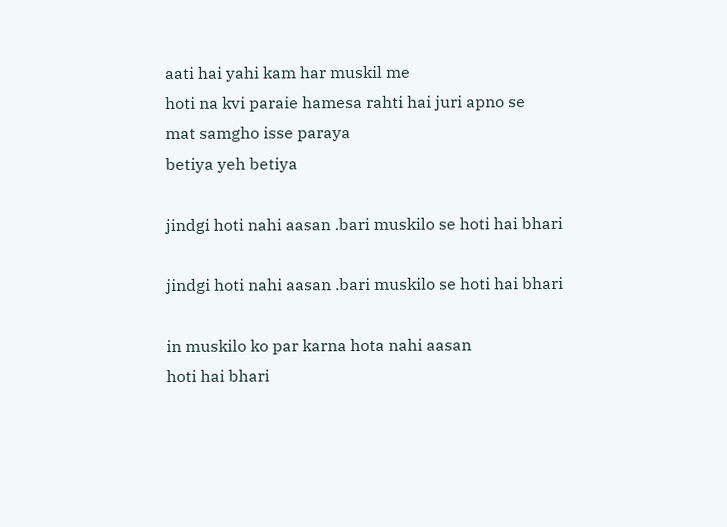aati hai yahi kam har muskil me
hoti na kvi paraie hamesa rahti hai juri apno se
mat samgho isse paraya
betiya yeh betiya

jindgi hoti nahi aasan .bari muskilo se hoti hai bhari

jindgi hoti nahi aasan .bari muskilo se hoti hai bhari

in muskilo ko par karna hota nahi aasan
hoti hai bhari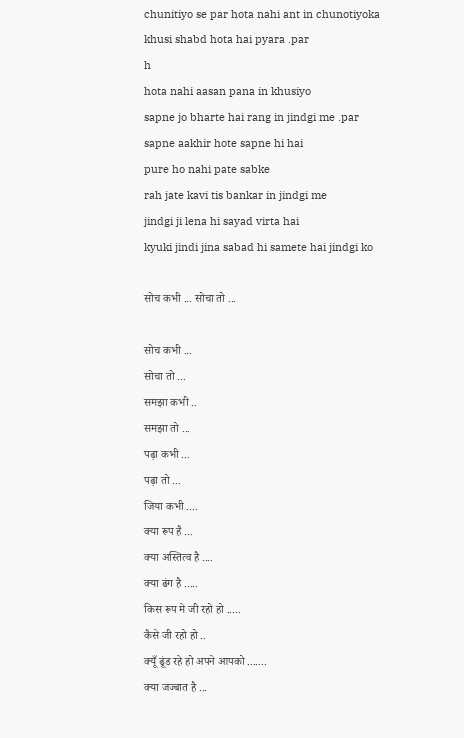chunitiyo se par hota nahi ant in chunotiyoka
khusi shabd hota hai pyara .par
h
hota nahi aasan pana in khusiyo
sapne jo bharte hai rang in jindgi me .par
sapne aakhir hote sapne hi hai
pure ho nahi pate sabke
rah jate kavi tis bankar in jindgi me
jindgi ji lena hi sayad virta hai
kyuki jindi jina sabad hi samete hai jindgi ko

सोच कभी ... सोचा तो ...

सोच कभी ...
सोचा तो ...
समझा कभी ..
समझा तो ...
पढ़ा कभी ...
पढ़ा तो ...
जिया कभी ....
क्या रूप है ...
क्या अस्तित्व है ....
क्या ढंग है .....
किस रूप मे जी रहो हो .....
कैसे जी रहो हो ..
क्यूँ ढूंड रहे हो अपने आपको .......
क्या जज्बात है ...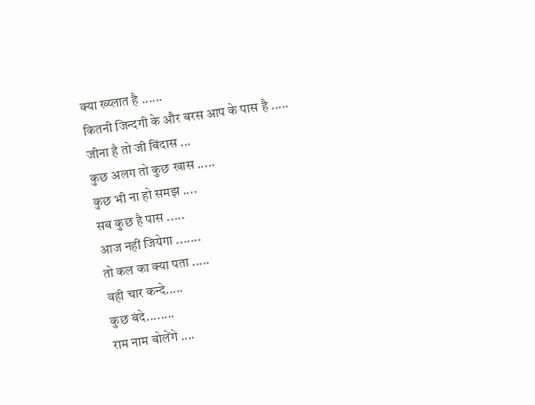क्या ख्य्लात है ......
कितनी जिन्दगी के और बरस आप के पास है .....
जीना है तो जी बिंदास ...
कुछ अलग तो कुछ खास .....
कुछ भी ना हो समझ ....
सब कुछ है पास .....
आज नहीं जियेगा .......
तो कल का क्या पता .....
वही चार कन्दे.....
कुछ बंदे........
राम नाम बोलेंगे ....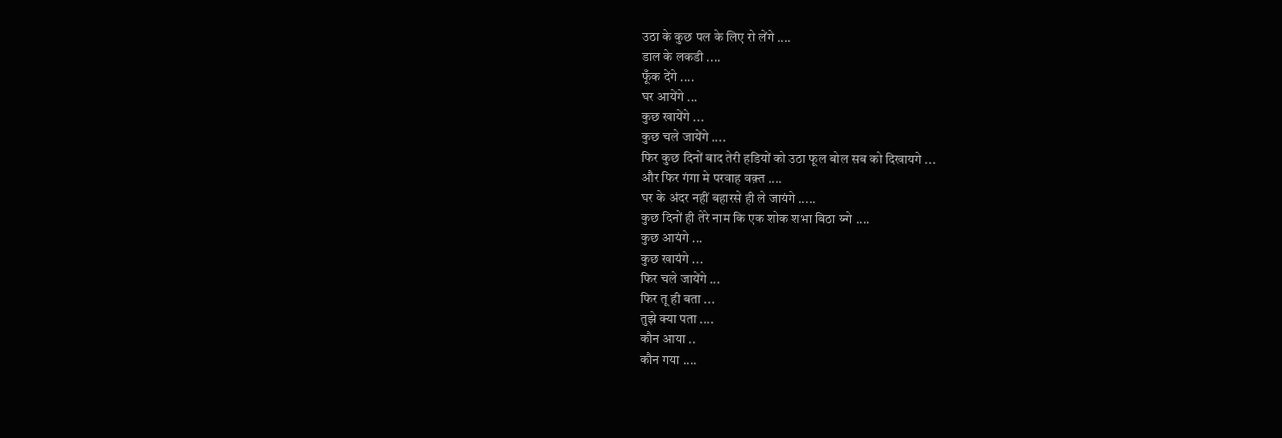उठा के कुछ पल के लिए रो लेंगे ....
डाल के लकडी ....
फूँक देंगे ....
घर आयेंगे ...
कुछ खायेंगे ...
कुछ चले जायेंगे ....
फिर कुछ दिनों बाद तेरी हडियों को उठा फूल बोल सब को दिखायगे ...
और फिर गंगा मे परवाह वक़्त ....
घर के अंदर नहीं बहारसे ही ले जायंगे .....
कुछ दिनों ही तेरे नाम कि एक शोक शभा बिठा य्न्गे ....
कुछ आयंगे ...
कुछ खायंगे ...
फिर चले जायेंगे ...
फिर तू ही बता ...
तुझे क्या पता ....
कौन आया ..
कौन गया ....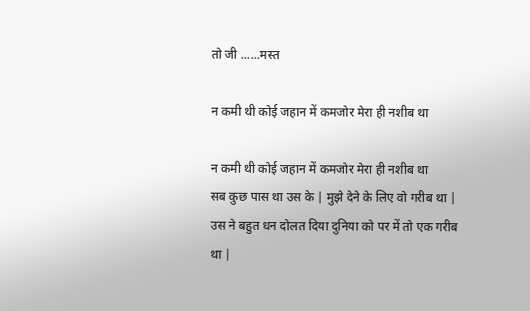तो जी ......मस्त

न कमी थी कोई जहान में कमजोर मेरा ही नशीब था

न कमी थी कोई जहान में कमजोर मेरा ही नशीब था
सब कुछ पास था उस के | मुझे देने के लिए वो गरीब था |
उस ने बहुत धन दोलत दिया दुनिया को पर में तो एक गरीब था |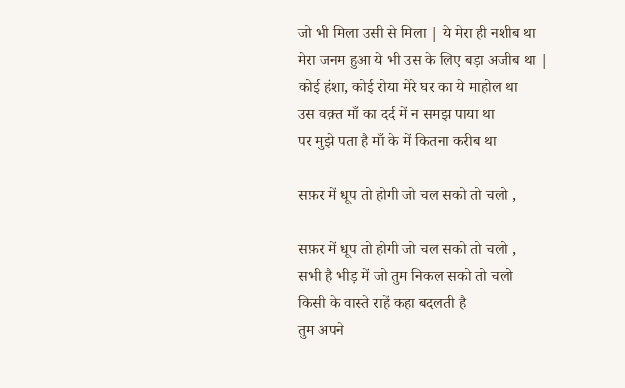जो भी मिला उसी से मिला | ये मेरा ही नशीब था
मेरा जनम हुआ ये भी उस के लिए बड़ा अजीब था |
कोई हंशा, कोई रोया मेरे घर का ये माहोल था
उस वक़्त माँ का दर्द में न समझ पाया था
पर मुझे पता है माँ के में कितना करीब था

सफ़र में धूप तो होगी जो चल सको तो चलो ,

सफ़र में धूप तो होगी जो चल सको तो चलो ,
सभी है भीड़ में जो तुम निकल सको तो चलो
किसी के वास्ते राहें कहा बदलती है
तुम अपने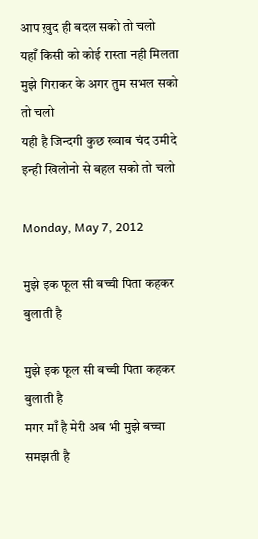आप ख़ुद ही बदल सको तो चलो
यहाँ किसी को कोई रास्ता नही मिलता
मुझे गिराकर के अगर तुम सभल सको तो चलो
यही है जिन्दगी कुछ ख्वाब चंद उमीदे
इन्ही खिलोनो से बहल सको तो चलो

Monday, May 7, 2012

मुझे इक फूल सी बच्ची पिता कहकर बुलाती है

मुझे इक फूल सी बच्ची पिता कहकर बुलाती है
मगर माँ है मेरी अब भी मुझे बच्चा समझती है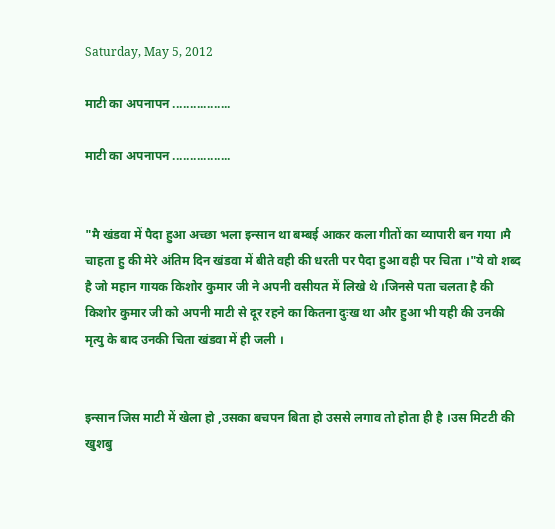Saturday, May 5, 2012

माटी का अपनापन .................

माटी का अपनापन .................


"मै खंडवा में पैदा हुआ अच्छा भला इन्सान था बम्बई आकर कला गीतों का व्यापारी बन गया ।मै चाहता हु की मेरे अंतिम दिन खंडवा में बीते वही की धरती पर पैदा हुआ वही पर चिता ।"ये वो शब्द है जो महान गायक किशोर कुमार जी ने अपनी वसीयत में लिखे थे ।जिनसे पता चलता है की किशोर कुमार जी को अपनी माटी से दूर रहने का कितना दुःख था और हुआ भी यही की उनकी मृत्यु के बाद उनकी चिता खंडवा में ही जली ।


इन्सान जिस माटी में खेला हो ,उसका बचपन बिता हो उससे लगाव तो होता ही है ।उस मिटटी की खुशबु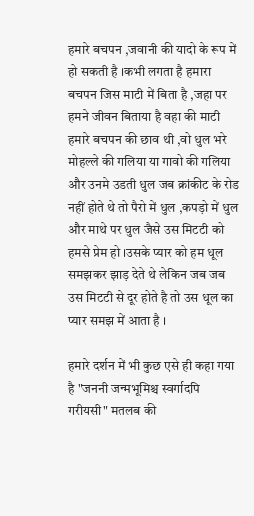हमारे बचपन ,जवानी की यादो के रूप में हो सकती है ।कभी लगता है हमारा बचपन जिस माटी में बिता है ,जहा पर हमने जीवन बिताया है वहा की माटी हमारे बचपन की छाव थी ,वो धुल भरे मोहल्ले की गलिया या गावो की गलिया और उनमे उडती धुल जब क्रांकीट के रोड नहीं होते थे तो पैरो में धुल ,कपड़ो में धुल और माथे पर धुल जैसे उस मिटटी को हमसे प्रेम हो ।उसके प्यार को हम धूल समझकर झाड़ देते थे लेकिन जब जब उस मिटटी से दूर होते है तो उस धूल का प्यार समझ में आता है ।

हमारे दर्शन में भी कुछ एसे ही कहा गया है "जननी जन्मभूमिश्च स्वर्गादपि गरीयसी" मतलब की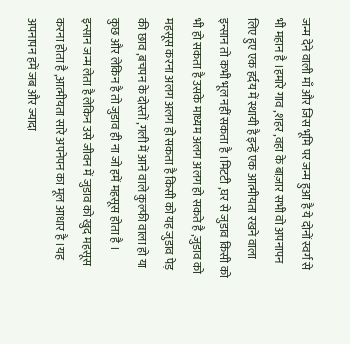जन्म देने वाली माँ और जिस भूमि पर जन्म हुआ है ये दोनों स्वर्ग से भी महान है ।हमारे गाव ,शहर ,वहा के बाज़ार सभी वो अपनापन लिए हुए एक हर्दय में स्थायी है इन्हें एक आत्मीयता रखने वाला इन्सान तो कभी भूल नहीं सकता है ।मिटटी ,घर से जुडाव किसी को भी हो सकता है उसके माध्यम अलग अलग हो सकते है ,जुडाव को महसूस करना अलग अलग हो सकता है किसी को यह जुडाव पेड़ की छाव ,बचपन के दोस्तों ,गली में आने वाले कुल्फी वाला हो या कुछ और लेकिन है तो जुडाव ही ना जो हमें महसूस होता है ।
इन्सान जन्म लेता है लेकिन उसे जीवन में जुडाव को खुद महसूस करना होता है ,आत्मीयता सारे अपनेपन का मूल आधार है ।यह अपनापन हमें जब और ज्यादा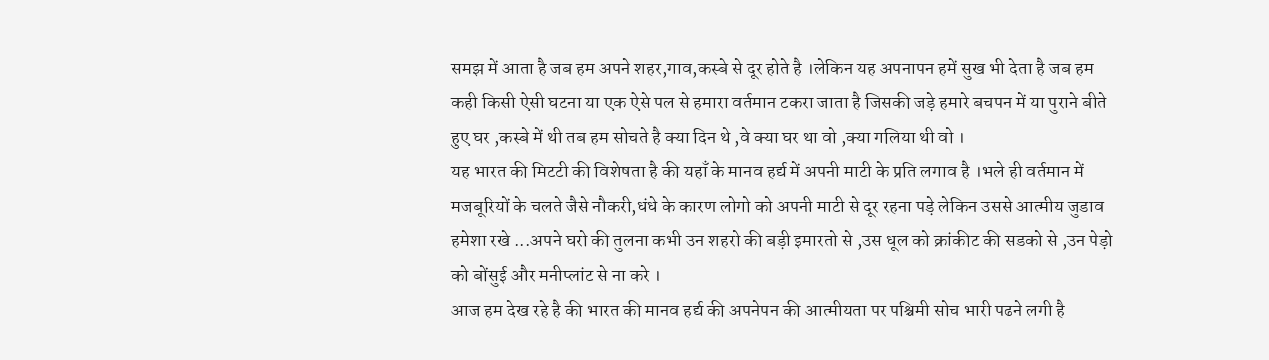समझ में आता है जब हम अपने शहर,गाव,कस्बे से दूर होते है ।लेकिन यह अपनापन हमें सुख भी देता है जब हम कही किसी ऐसी घटना या एक ऐसे पल से हमारा वर्तमान टकरा जाता है जिसकी जड़े हमारे बचपन में या पुराने बीते हुए घर ,कस्बे में थी तब हम सोचते है क्या दिन थे ,वे क्या घर था वो ,क्या गलिया थी वो ।
यह भारत की मिटटी की विशेषता है की यहाँ के मानव हर्द्य में अपनी माटी के प्रति लगाव है ।भले ही वर्तमान में मजबूरियों के चलते जैसे नौकरी,धंधे के कारण लोगो को अपनी माटी से दूर रहना पड़े लेकिन उससे आत्मीय जुडाव हमेशा रखे ...अपने घरो की तुलना कभी उन शहरो की बड़ी इमारतो से ,उस धूल को क्रांकीट की सडको से ,उन पेड़ो को बोंसुई और मनीप्लांट से ना करे ।
आज हम देख रहे है की भारत की मानव हर्द्य की अपनेपन की आत्मीयता पर पश्चिमी सोच भारी पढने लगी है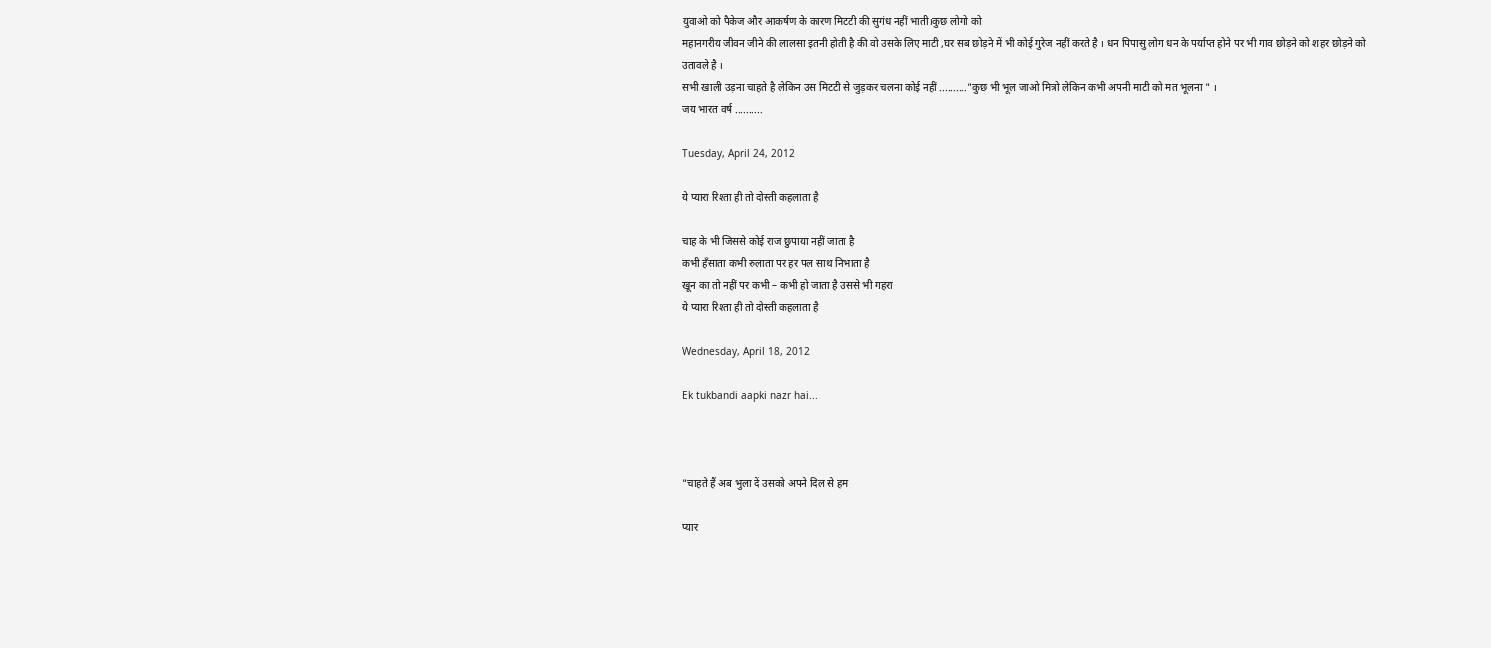युवाओ को पैकेज और आकर्षण के कारण मिटटी की सुगंध नहीं भाती।कुछ लोगो को
महानगरीय जीवन जीने की लालसा इतनी होती है की वो उसके लिए माटी ,घर सब छोड़ने में भी कोई गुरेज नहीं करते है । धन पिपासु लोग धन के पर्याप्त होने पर भी गाव छोड़ने को शहर छोड़ने को उतावले है ।
सभी खाली उड़ना चाहते है लेकिन उस मिटटी से जुड़कर चलना कोई नहीं .........."कुछ भी भूल जाओ मित्रो लेकिन कभी अपनी माटी को मत भूलना " ।
जय भारत वर्ष ..........

Tuesday, April 24, 2012

ये प्यारा रिश्ता ही तो दोस्ती कहलाता है

चाह के भी जिससे कोई राज छुपाया नहीं जाता है
कभी हँसाता कभी रुलाता पर हर पल साथ निभाता है
खून का तो नहीं पर कभी – कभी हो जाता है उससे भी गहरा
ये प्यारा रिश्ता ही तो दोस्ती कहलाता है

Wednesday, April 18, 2012

Ek tukbandi aapki nazr hai...



"चाहते हैं अब भुला दें उसको अपने दिल से हम

प्यार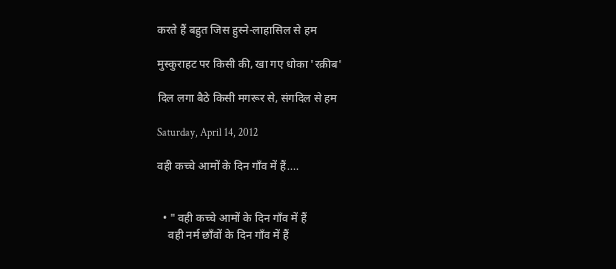करते हैं बहुत जिस हुस्ने-लाहासिल से हम

मुस्कुराहट पर किसी की, खा गए धोका 'रक़ीब'

दिल लगा बैठे किसी मगरूर से, संगदिल से हम

Saturday, April 14, 2012

वही कच्चे आमों के दिन गाँव में हैं....


  • " वही कच्चे आमों के दिन गाँव में हैं
    वही नर्म छाँवों के दिन गाँव में हैं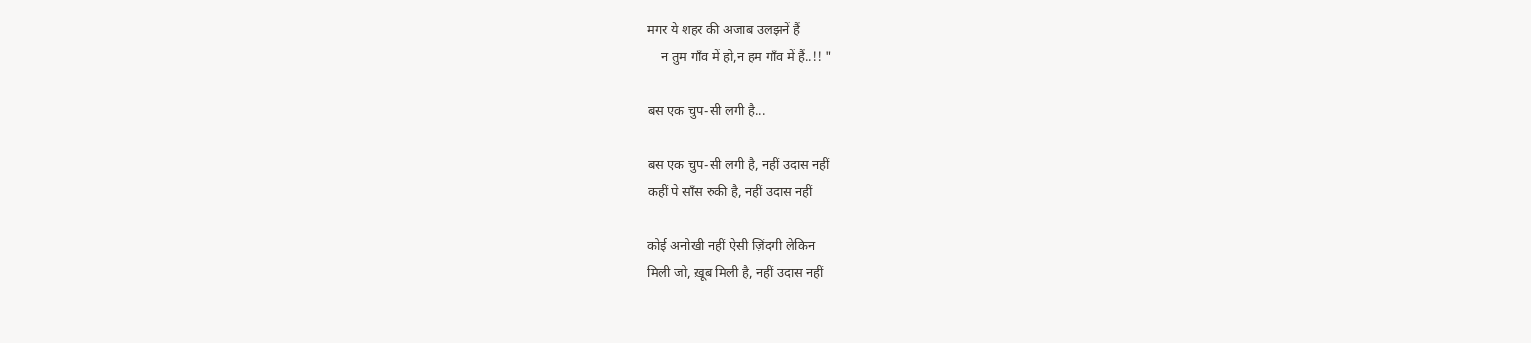मगर ये शहर की अजाब उलझनें हैं
    न तुम गाँव में हो,न हम गाँव में हैं..!! "

बस एक चुप-सी लगी है...

बस एक चुप-सी लगी है, नहीं उदास नहीं
कहीं पे साँस रुकी है, नहीं उदास नहीं

कोई अनोखी नहीं ऐसी ज़िंदगी लेकिन
मिली जो, ख़ूब मिली है, नहीं उदास नहीं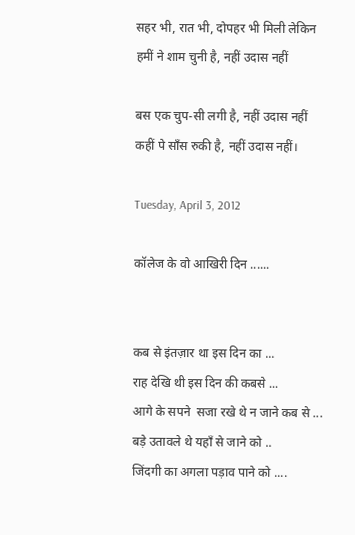सहर भी, रात भी, दोपहर भी मिली लेकिन
हमीं ने शाम चुनी है, नहीं उदास नहीं

बस एक चुप-सी लगी है, नहीं उदास नहीं
कहीं पे साँस रुकी है, नहीं उदास नहीं।

Tuesday, April 3, 2012

कॉलेज के वो आखिरी दिन ......


कब से इंतज़ार था इस दिन का ...
राह देखि थी इस दिन की कबसे ...
आगे के सपने  सजा रखे थे न जाने कब से ...
बड़े उतावले थे यहाँ से जाने को ..
जिंदगी का अगला पड़ाव पाने को ....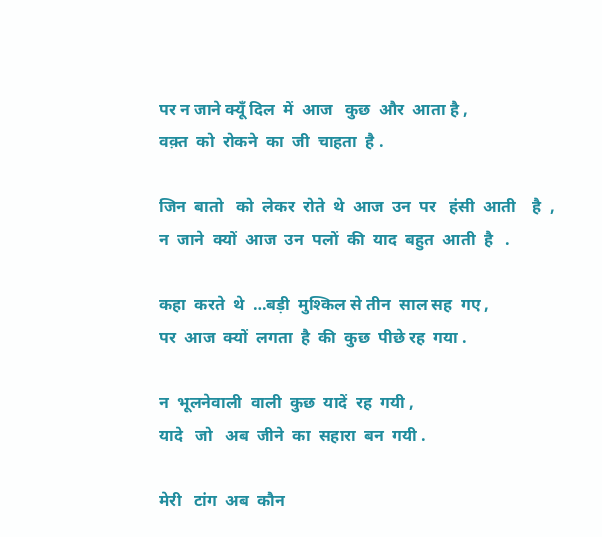पर न जाने क्यूँ दिल  में  आज   कुछ  और  आता है ,
वक़्त  को  रोकने  का  जी  चाहता  है .

जिन  बातो   को  लेकर  रोते  थे  आज  उन  पर   हंसी  आती    है  ,
न  जाने  क्यों  आज  उन  पलों  की  याद  बहुत  आती  है   .

कहा  करते  थे  …बड़ी  मुश्किल से तीन  साल सह  गए ,
पर  आज  क्यों  लगता  है  की  कुछ  पीछे रह  गया .

न  भूलनेवाली  वाली  कुछ  यादें  रह  गयी ,
यादे   जो   अब  जीने  का  सहारा  बन  गयी .

मेरी   टांग  अब  कौन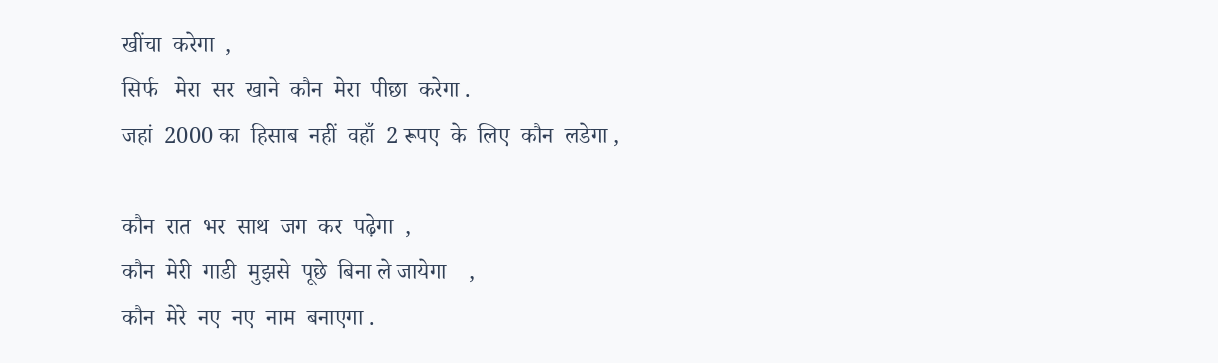खींचा  करेगा  ,
सिर्फ   मेरा  सर  खाने  कौन  मेरा  पीछा  करेगा .
जहां  2000 का  हिसाब  नहीं  वहाँ  2 रूपए  के  लिए  कौन  लडेगा ,

कौन  रात  भर  साथ  जग  कर  पढ़ेगा  ,
कौन  मेरी  गाडी  मुझसे  पूछे  बिना ले जायेगा    ,
कौन  मेरे  नए  नए  नाम  बनाएगा .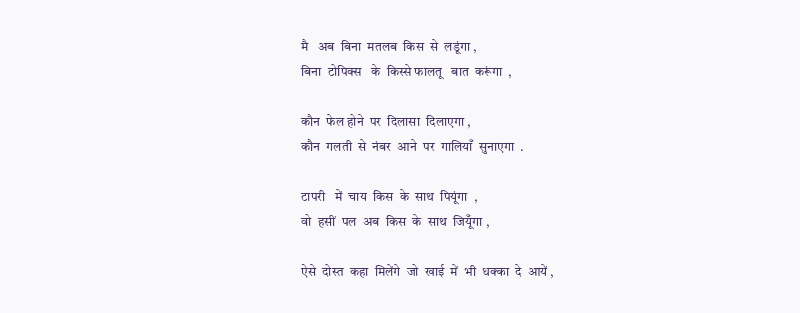मै   अब  बिना  मतलब  किस  से  लडूंगा ,
बिना  टोपिक्स   के  किस्से फालतू   बात  करूंगा  ,

कौन  फेल होने  पर  दिलासा  दिलाएगा ,
कौन  गलती  से  नंबर  आने  पर  गालियाँ  सुनाएगा  .

टापरी   में  चाय  किस  के  साथ  पियूंगा  ,
वो  हसीं  पल  अब  किस  के  साथ  जियूँगा ,

ऐसे  दोस्त  कहा  मिलेंगे  जो  खाई  में  भी  धक्का  दे  आयें ,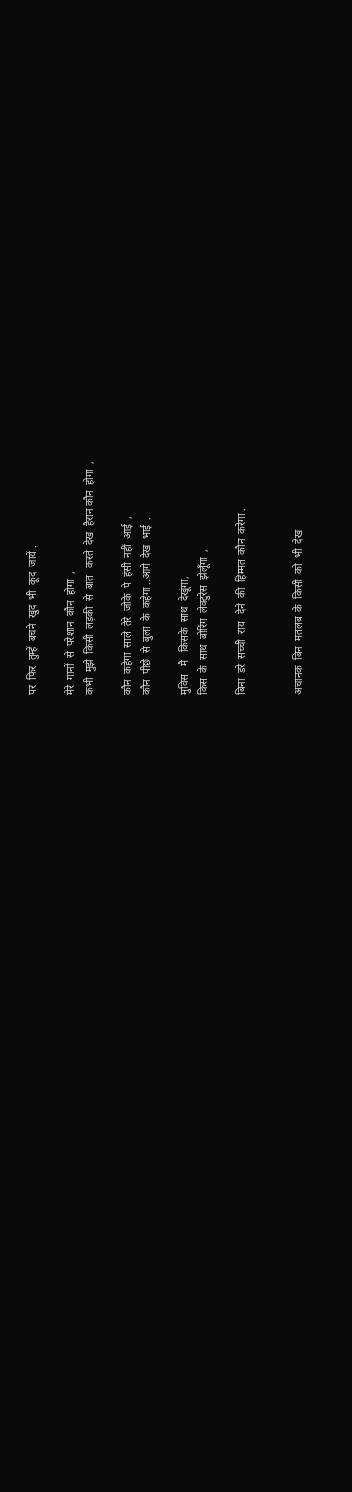पर  फिर  तुम्हें  बचने  खुद  भी  कूद  जायें .

मेरे  गानों  से  परेशान  कौन  होगा  ,
कभी  मुझे  किसी  लड़की  से  बात   करते  देख  हैरान कौन  होगा  ,

कौन  कहेगा  साले  तेरे  जोके  पे  हंसी  नहीं  आई  ,
कौन  पीछे  से  बुला  के  कहेगा ..आगे  देख  भाई  .

मुविस   मै   किसके  साथ  देखूंगा,
किस  के  साथ  बोरिंग  लेक्टुरेस  झेलूँगा  ,

बिना  डरे  सच्ची  राय   देने  की  हिम्मत  कौन  करेगा .


अचानक  बिन  मतलब  के  किसी  को  भी  देख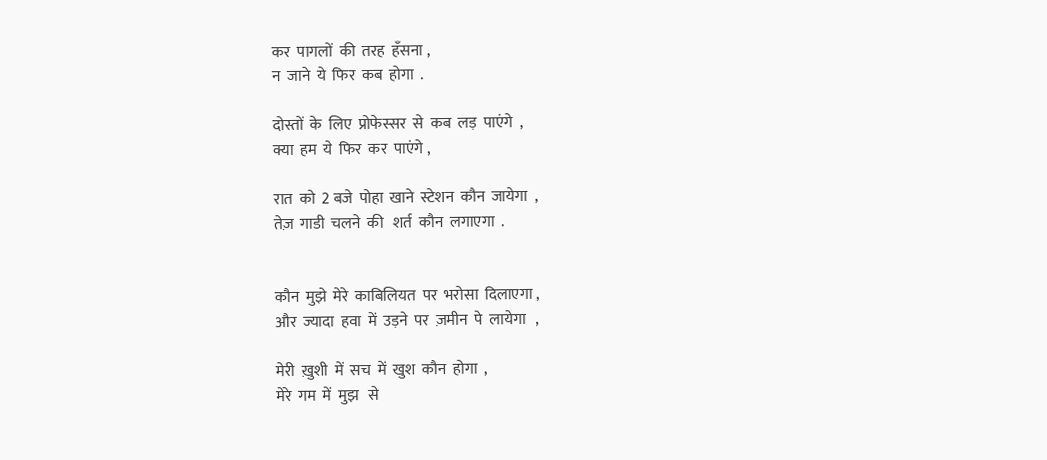कर  पागलों  की  तरह  हँसना ,
न  जाने  ये  फिर  कब  होगा  .

दोस्तों  के  लिए  प्रोफेस्सर  से  कब  लड़  पाएंगे  ,
क्या  हम  ये  फिर  कर  पाएंगे ,

रात  को  2 बजे  पोहा  खाने  स्टेशन  कौन  जायेगा  ,
तेज़  गाडी  चलने  की   शर्त  कौन  लगाएगा  .


कौन  मुझे  मेरे  काबिलियत  पर  भरोसा  दिलाएगा ,
और  ज्यादा  हवा  में  उड़ने  पर  ज़मीन  पे  लायेगा   ,

मेरी  ख़ुशी  में  सच  में  खुश  कौन  होगा  ,
मेरे  गम  में  मुझ   से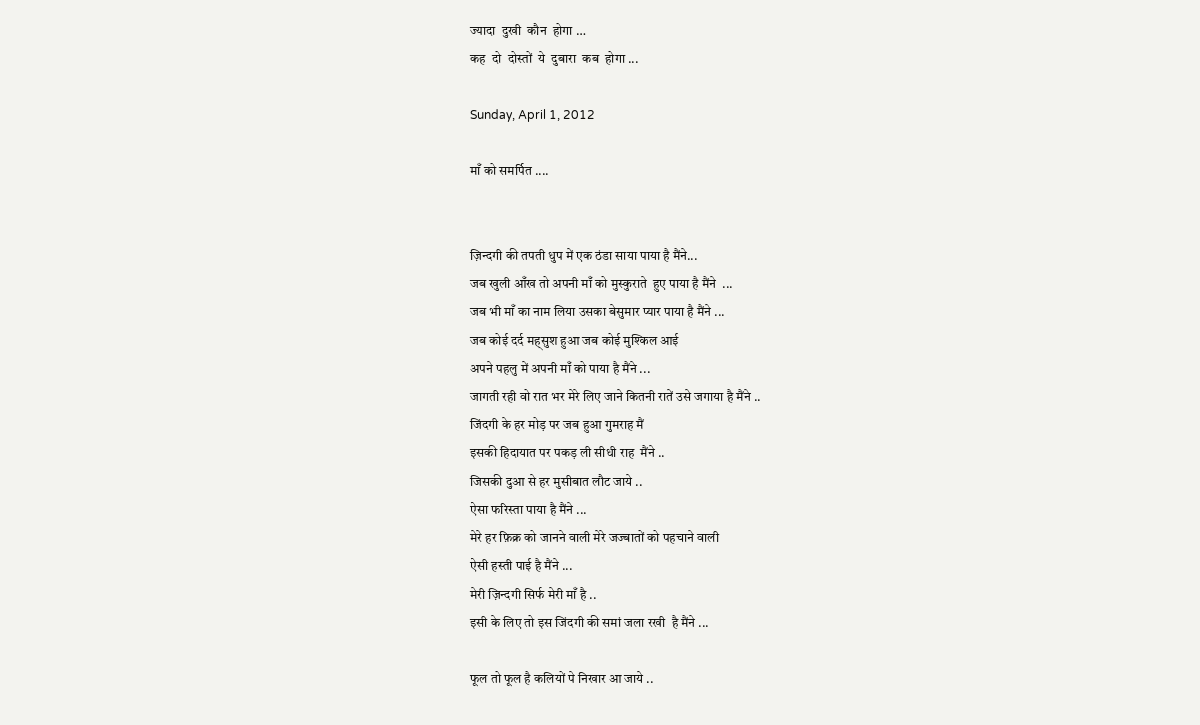ज्यादा  दुखी  कौन  होगा …
कह  दो  दोस्तों  ये  दुबारा  कब  होगा ...

Sunday, April 1, 2012

माँ को समर्पित ....


ज़िन्दगी की तपती धुप में एक ठंडा साया पाया है मैंने...
जब खुली आँख तो अपनी माँ को मुस्कुराते  हुए पाया है मैंने  ...
जब भी माँ का नाम लिया उसका बेसुमार प्यार पाया है मैंने ...
जब कोई दर्द मह्सुश हुआ जब कोई मुश्किल आई
अपने पहलु में अपनी माँ को पाया है मैंने ...
जागती रही वो रात भर मेरे लिए जाने कितनी रातें उसे जगाया है मैंने ..
जिंदगी के हर मोड़ पर जब हुआ गुमराह मैं
इसकी हिदायात पर पकड़ ली सीधी राह  मैंने ..
जिसकी दुआ से हर मुसीबात लौट जाये ..
ऐसा फरिस्ता पाया है मैंने ...
मेरे हर फ़िक्र को जानने वाली मेरे जज्बातों को पहचाने वाली
ऐसी हस्ती पाई है मैंने ...
मेरी ज़िन्दगी सिर्फ मेरी माँ है ..
इसी के लिए तो इस जिंदगी की समां जला रखी  है मैंने ...

फूल तो फूल है कलियों पे निखार आ जाये ..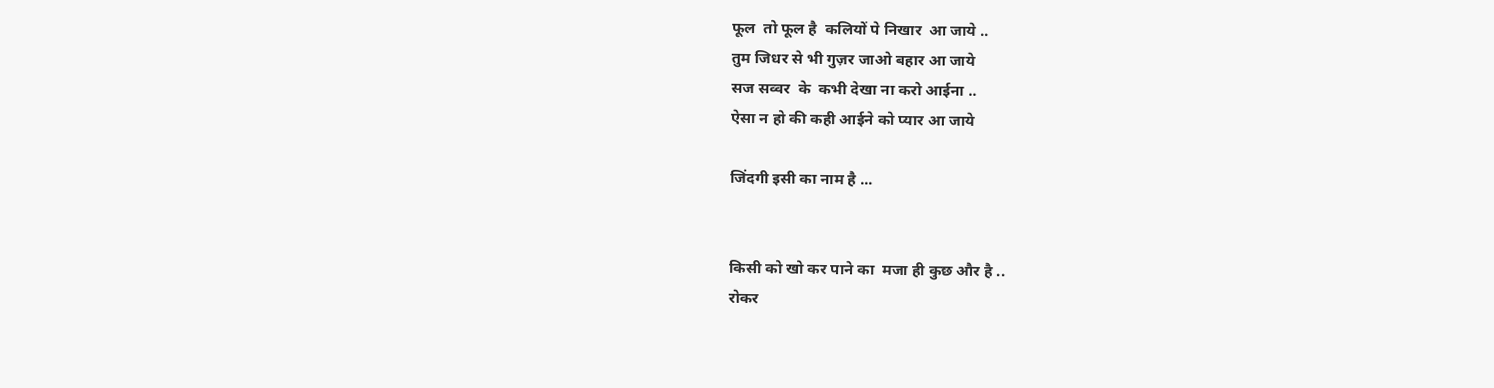फूल  तो फूल है  कलियों पे निखार  आ जाये ..
तुम जिधर से भी गुज़र जाओ बहार आ जाये
सज सव्वर  के  कभी देखा ना करो आईना ..
ऐसा न हो की कही आईने को प्यार आ जाये

जिंदगी इसी का नाम है ...


किसी को खो कर पाने का  मजा ही कुछ और है ..
रोकर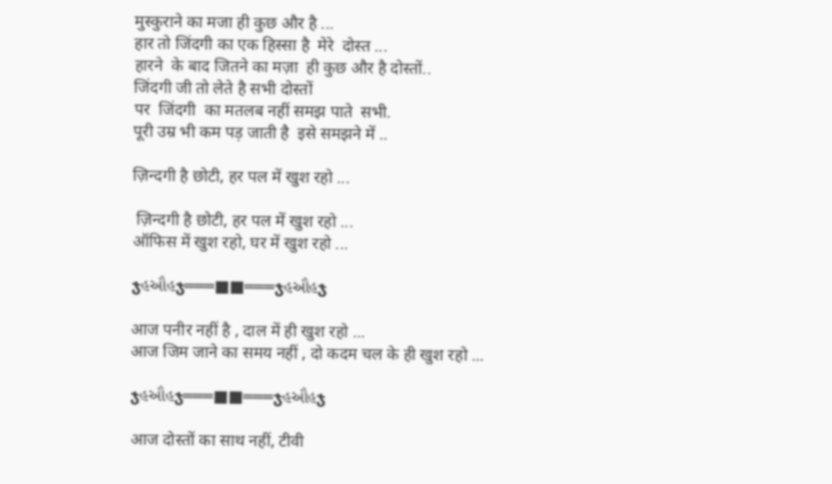मुस्कुराने का मजा ही कुछ और है ...
हार तो जिंदगी का एक हिस्सा है  मेरे  दोस्त ...
हारने  के बाद जितने का मज़ा  ही कुछ और है दोस्तों..
जिंदगी जी तो लेते है सभी दोस्तों
पर  जिंदगी  का मतलब नहीं समझ पाते  सभी.
पूरी उम्र भी कम पड़ जाती है  इसे समझने में ..

ज़िन्दगी है छोटी, हर पल में खुश रहो ...

 ज़िन्दगी है छोटी, हर पल में खुश रहो ...
ऑफिस में खुश रहो, घर में खुश रहो ...

ჯહઔહჯ═══■■═══ჯહઔહჯ

आज पनीर नहीं है , दाल में ही खुश रहो ...
आज जिम जाने का समय नहीं , दो कदम चल के ही खुश रहो ...

ჯહઔહჯ═══■■═══ჯહઔહჯ

आज दोस्तों का साथ नहीं, टीवी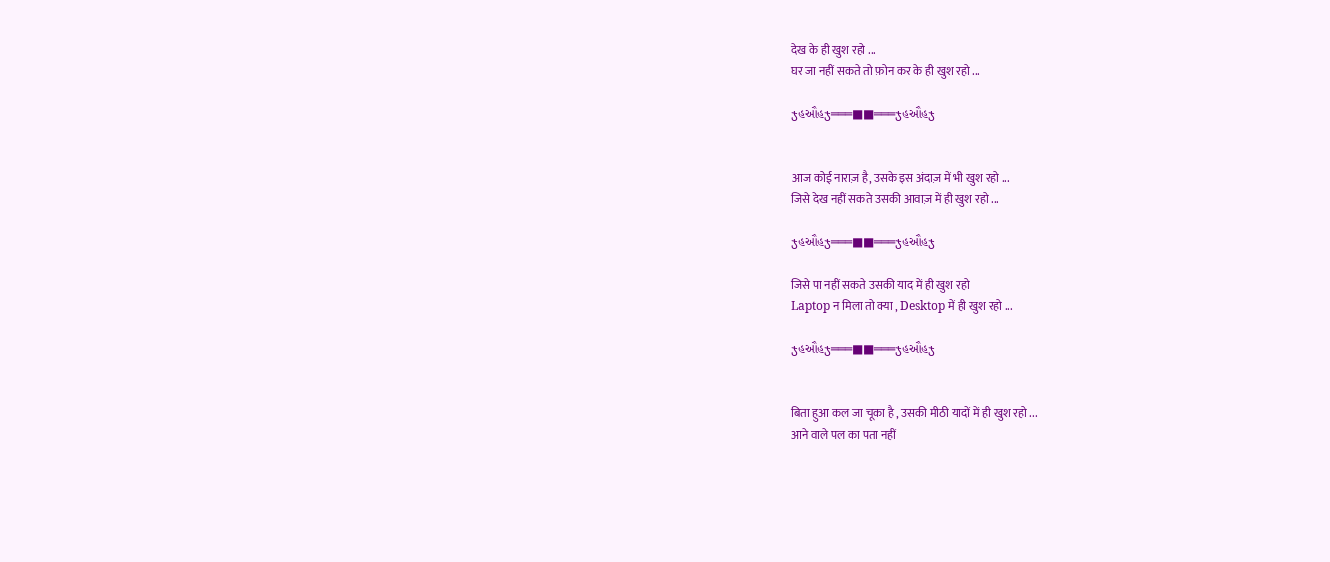देख के ही खुश रहो ...
घर जा नहीं सकते तो फ़ोन कर के ही खुश रहो ...

ჯહઔહჯ═══■■═══ჯહઔહჯ


आज कोई नाराज़ है, उसके इस अंदाज़ में भी खुश रहो ...
जिसे देख नहीं सकते उसकी आवाज़ में ही खुश रहो ...

ჯહઔહჯ═══■■═══ჯહઔહჯ

जिसे पा नहीं सकते उसकी याद में ही खुश रहो
Laptop न मिला तो क्या , Desktop में ही खुश रहो ...

ჯહઔહჯ═══■■═══ჯહઔહჯ


बिता हुआ कल जा चूका है , उसकी मीठी यादों में ही खुश रहो ...
आने वाले पल का पता नहीं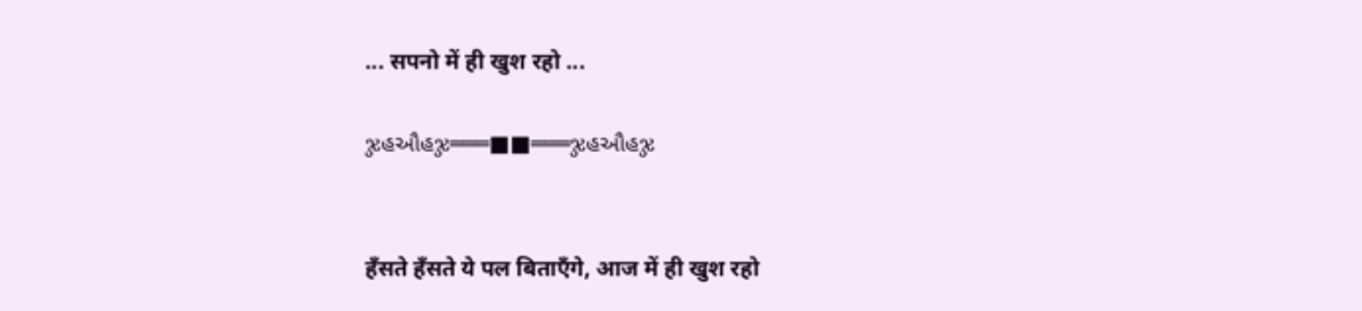... सपनो में ही खुश रहो ...

ჯહઔહჯ═══■■═══ჯહઔહჯ


हँसते हँसते ये पल बिताएँगे, आज में ही खुश रहो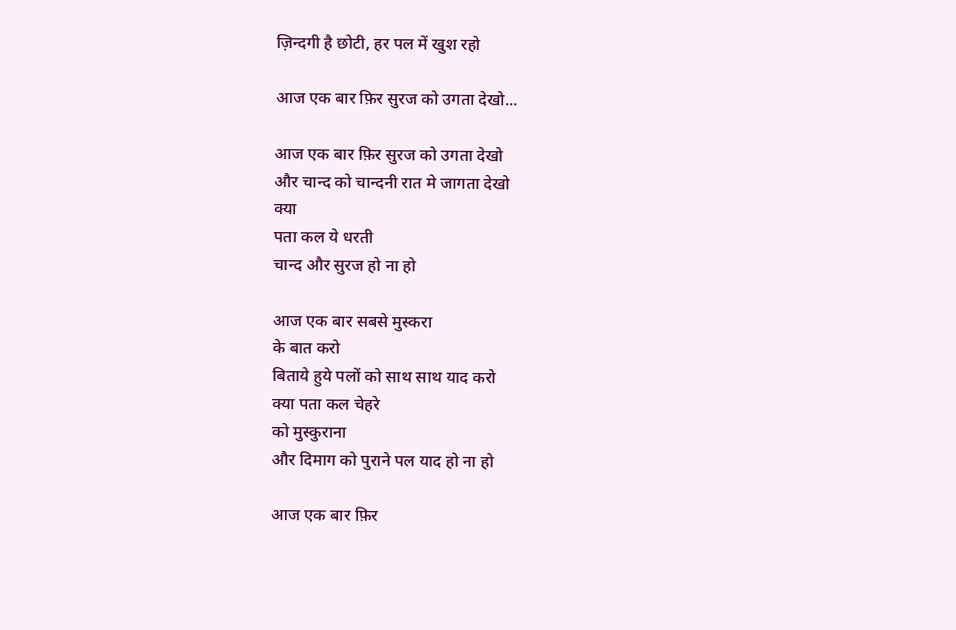ज़िन्दगी है छोटी, हर पल में खुश रहो

आज एक बार फ़िर सुरज को उगता देखो...

आज एक बार फ़िर सुरज को उगता देखो
और चान्द को चान्दनी रात मे जागता देखो
क्या
पता कल ये धरती
चान्द और सुरज हो ना हो

आज एक बार सबसे मुस्करा
के बात करो
बिताये हुये पलों को साथ साथ याद करो
क्या पता कल चेहरे
को मुस्कुराना
और दिमाग को पुराने पल याद हो ना हो

आज एक बार फ़िर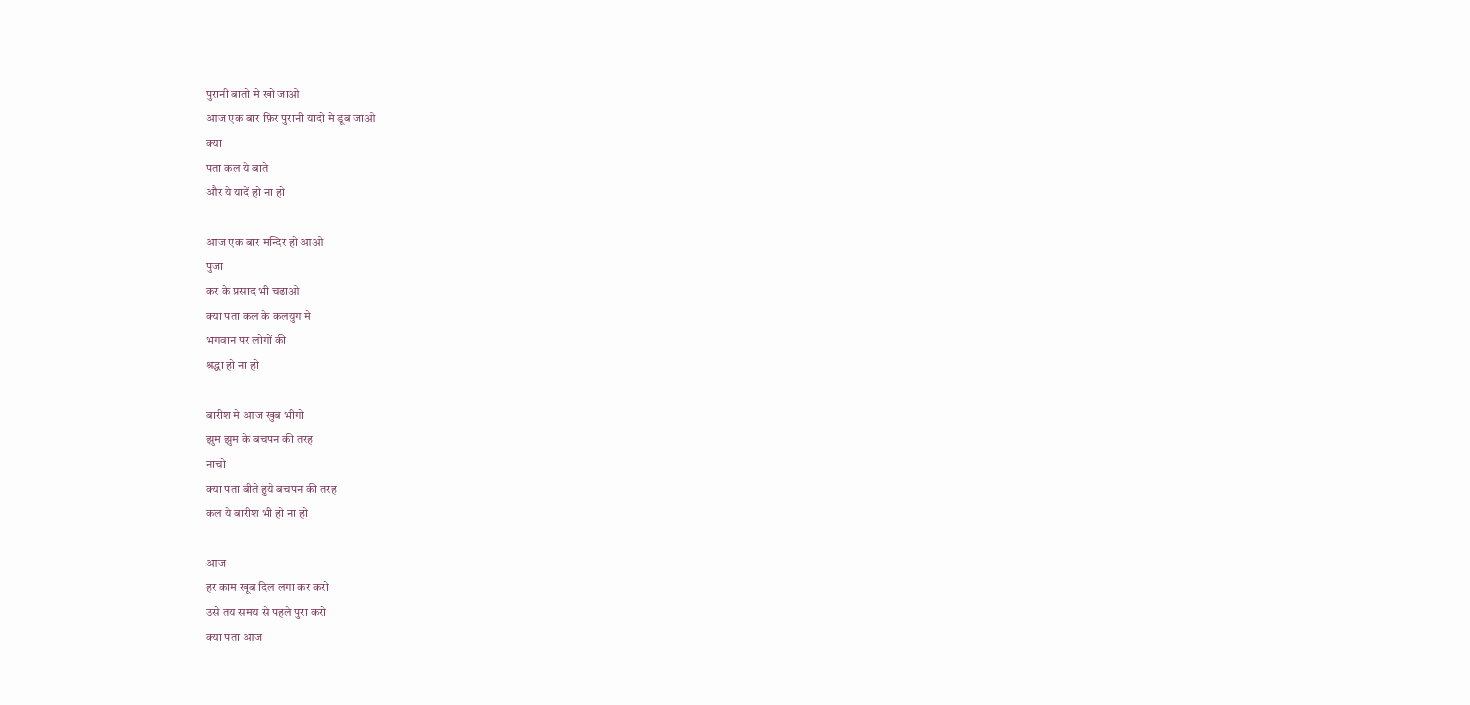पुरानी बातो मे खो जाओ
आज एक बार फ़िर पुरानी यादो मे डूब जाओ
क्या
पता कल ये बाते
और ये यादें हो ना हो

आज एक बार मन्दिर हो आओ
पुजा
कर के प्रसाद भी चढाओ
क्या पता कल के कलयुग मे
भगवान पर लोगों की
श्रद्धा हो ना हो

बारीश मे आज खुब भीगो
झुम झुम के बचपन की तरह
नाचो
क्या पता बीते हुये बचपन की तरह
कल ये बारीश भी हो ना हो

आज
हर काम खूब दिल लगा कर करो
उसे तय समय से पहले पुरा करो
क्या पता आज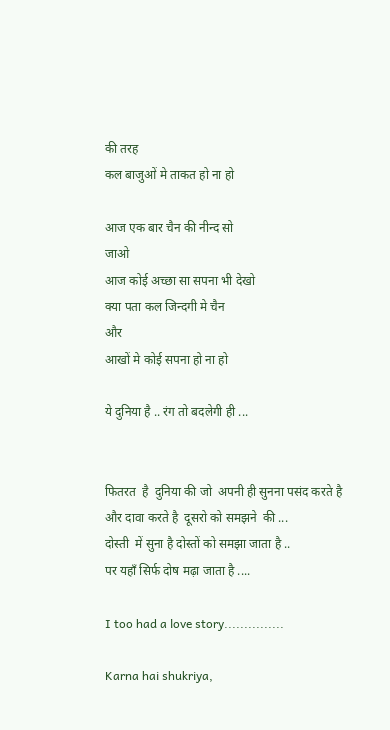की तरह
कल बाजुओं मे ताकत हो ना हो

आज एक बार चैन की नीन्द सो
जाओ
आज कोई अच्छा सा सपना भी देखो
क्या पता कल जिन्दगी मे चैन
और
आखों मे कोई सपना हो ना हो

ये दुनिया है .. रंग तो बदलेगी ही ...


फितरत  है  दुनिया की जो  अपनी ही सुनना पसंद करते है
और दावा करते है  दूसरो को समझने  की ...
दोस्ती  में सुना है दोस्तों को समझा जाता है ..
पर यहाँ सिर्फ दोष मढ़ा जाता है ....

I too had a love story...............

Karna hai shukriya,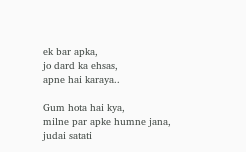ek bar apka,
jo dard ka ehsas,
apne hai karaya..

Gum hota hai kya,
milne par apke humne jana,
judai satati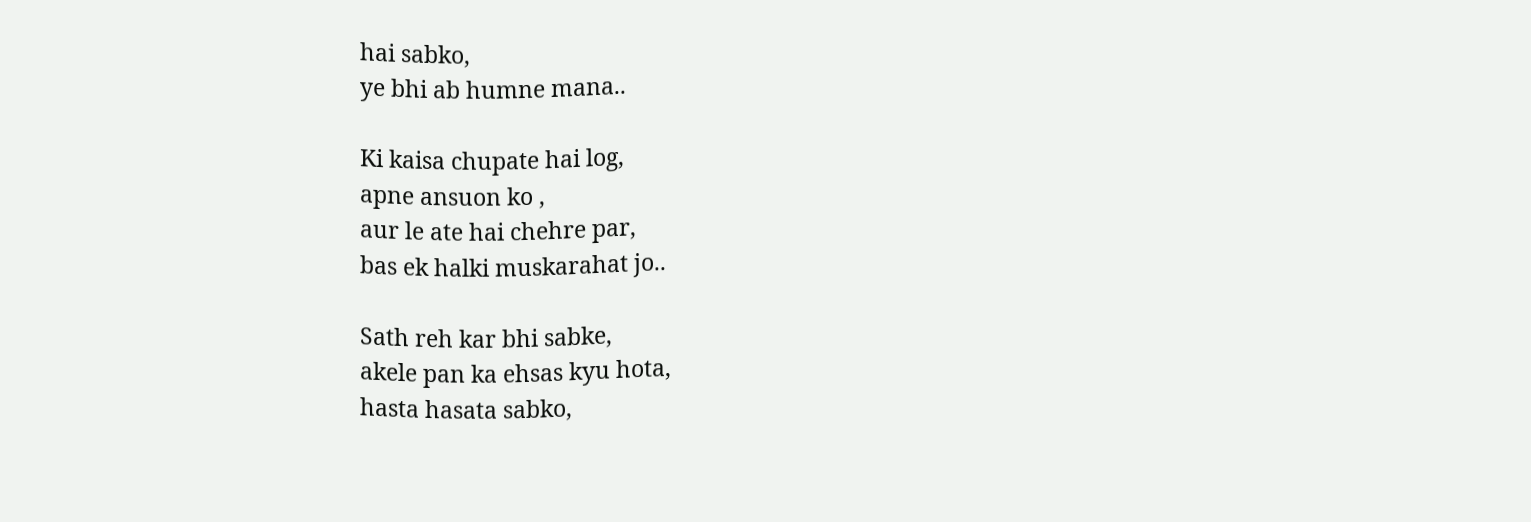hai sabko,
ye bhi ab humne mana..

Ki kaisa chupate hai log,
apne ansuon ko ,
aur le ate hai chehre par,
bas ek halki muskarahat jo..

Sath reh kar bhi sabke,
akele pan ka ehsas kyu hota,
hasta hasata sabko,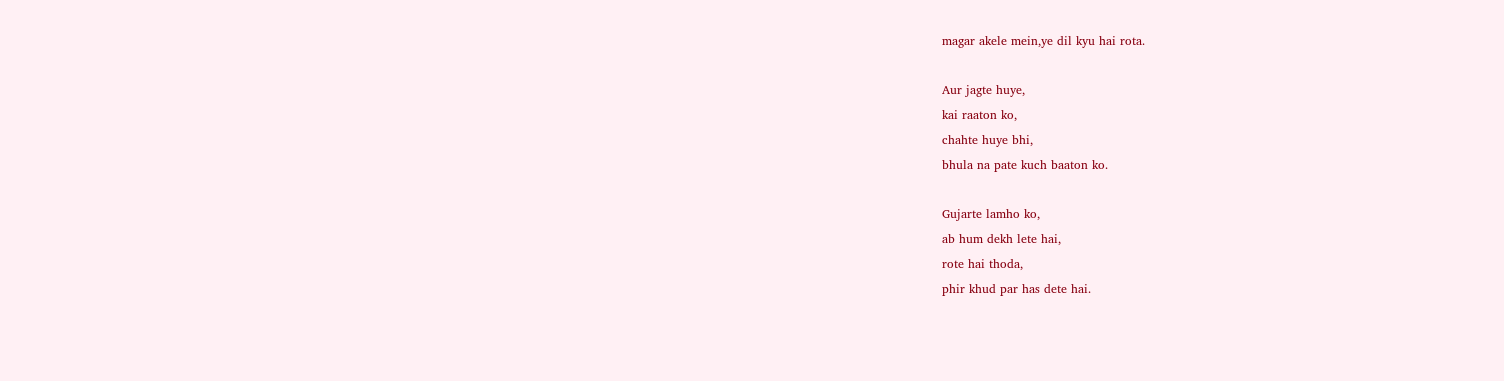magar akele mein,ye dil kyu hai rota.

Aur jagte huye,
kai raaton ko,
chahte huye bhi,
bhula na pate kuch baaton ko.

Gujarte lamho ko,
ab hum dekh lete hai,
rote hai thoda,
phir khud par has dete hai.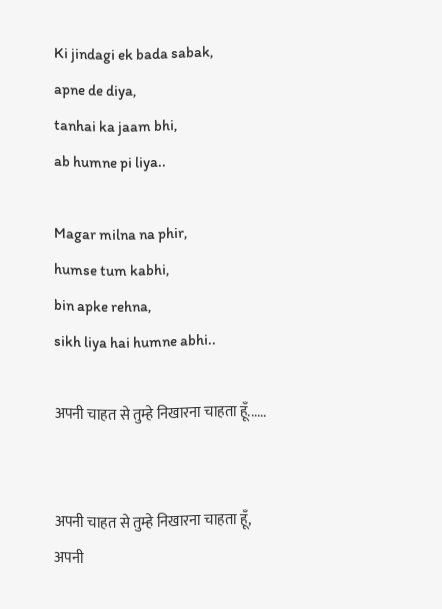Ki jindagi ek bada sabak,
apne de diya,
tanhai ka jaam bhi,
ab humne pi liya..

Magar milna na phir,
humse tum kabhi,
bin apke rehna,
sikh liya hai humne abhi..

अपनी चाहत से तुम्हे निखारना चाहता हूँ......


अपनी चाहत से तुम्हे निखारना चाहता हूँ,
अपनी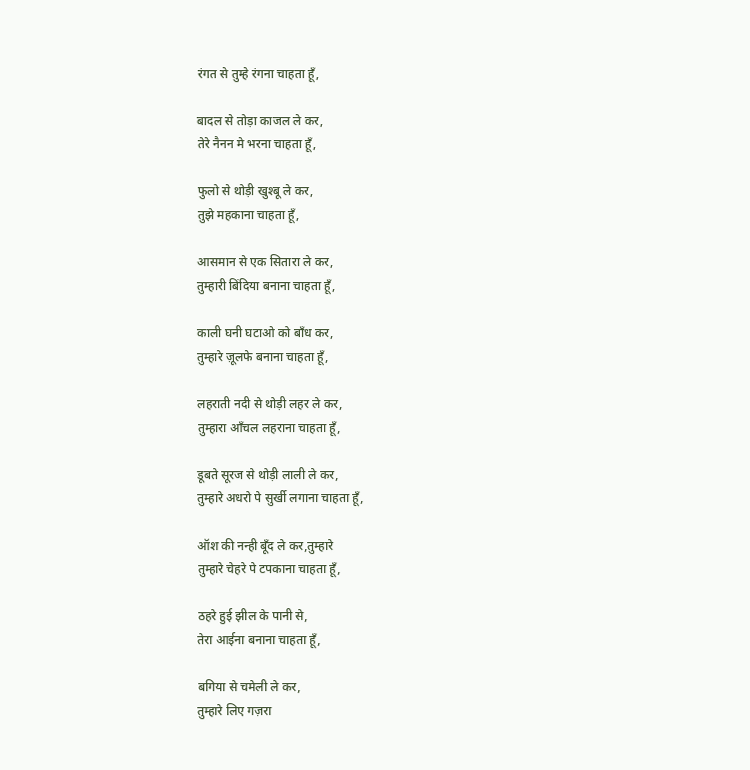रंगत से तुम्हे रंगना चाहता हूँ,

बादल से तोड़ा काजल ले कर,
तेरे नैनन मे भरना चाहता हूँ,

फुलो से थोड़ी खुश्बू ले कर,
तुझे महकाना चाहता हूँ,

आसमान से एक सितारा ले कर,
तुम्हारी बिंदिया बनाना चाहता हूँ,

काली घनी घटाओ को बाँध कर,
तुम्हारे ज़ूलफे बनाना चाहता हूँ,

लहराती नदी से थोड़ी लहर ले कर,
तुम्हारा आँचल लहराना चाहता हूँ,

डूबते सूरज से थोड़ी लाली ले कर,
तुम्हारे अधरो पे सुर्खी लगाना चाहता हूँ,

ऑश की नन्ही बूँद ले कर,तुम्हारे
तुम्हारे चेहरे पे टपकाना चाहता हूँ,

ठहरे हुई झील के पानी से,
तेरा आईना बनाना चाहता हूँ,

बगिया से चमेली ले कर,
तुम्हारे लिए गज़रा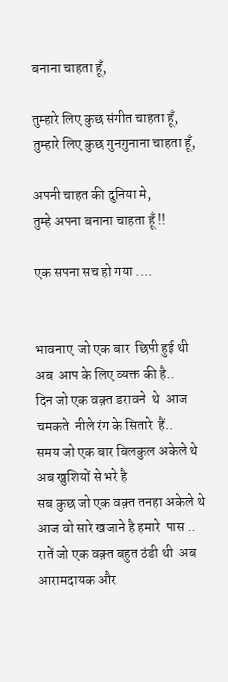बनाना चाहता हूँ,

तुम्हारे लिए कुछ संगीत चाहता हूँ,
तुम्हारे लिए कुछ गुनगुनाना चाहता हूँ,

अपनी चाहत की दुनिया मे,
तुम्हे अपना बनाना चाहता हूँ !!

एक सपना सच हो गया ....


भावनाए  जो एक बार  छिपी हुई थी  अब  आप के लिए व्यक्त की है..
दिन जो एक वक़्त डरावने  थे  आज चमकते  नीले रंग के सितारे  हैं..
समय जो एक बार बिलकुल अकेले थे  अब खुशियों से भरे है
सब कुछ जो एक वक़्त तनहा अकेले थे आज वो सारे खजाने है हमारे  पास ..
रातें जो एक वक़्त बहुत ठंडी थी  अब आरामदायक और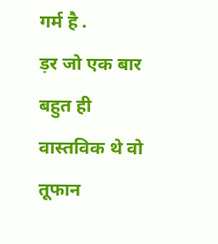गर्म है .
ड़र जो एक बार बहुत ही वास्तविक थे वो  तूफान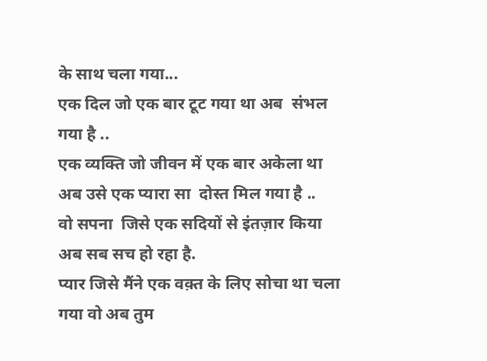के साथ चला गया...
एक दिल जो एक बार टूट गया था अब  संभल गया है ..
एक व्यक्ति जो जीवन में एक बार अकेला था अब उसे एक प्यारा सा  दोस्त मिल गया है ..
वो सपना  जिसे एक सदियों से इंतज़ार किया  अब सब सच हो रहा है.
प्यार जिसे मैंने एक वक़्त के लिए सोचा था चला गया वो अब तुम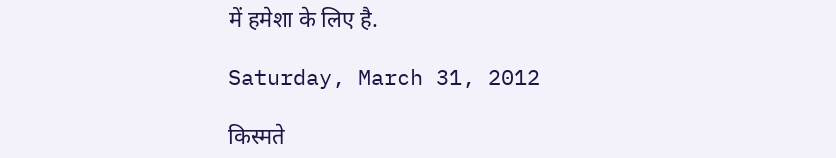में हमेशा के लिए है.

Saturday, March 31, 2012

किस्मते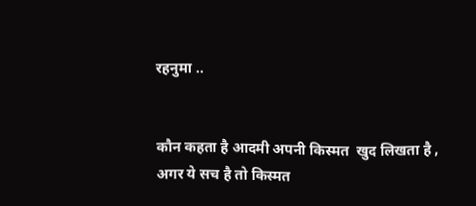रहनुमा ..


कौन कहता है आदमी अपनी किस्मत  खुद लिखता है ,
अगर ये सच है तो किस्मत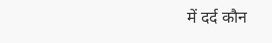में दर्द कौन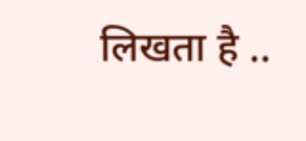लिखता है ..